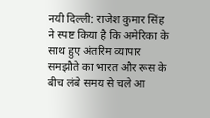नयी दिल्ली: राजेश कुमार सिंह ने स्पष्ट किया है कि अमेरिका के साथ हुए अंतरिम व्यापार समझौते का भारत और रूस के बीच लंबे समय से चले आ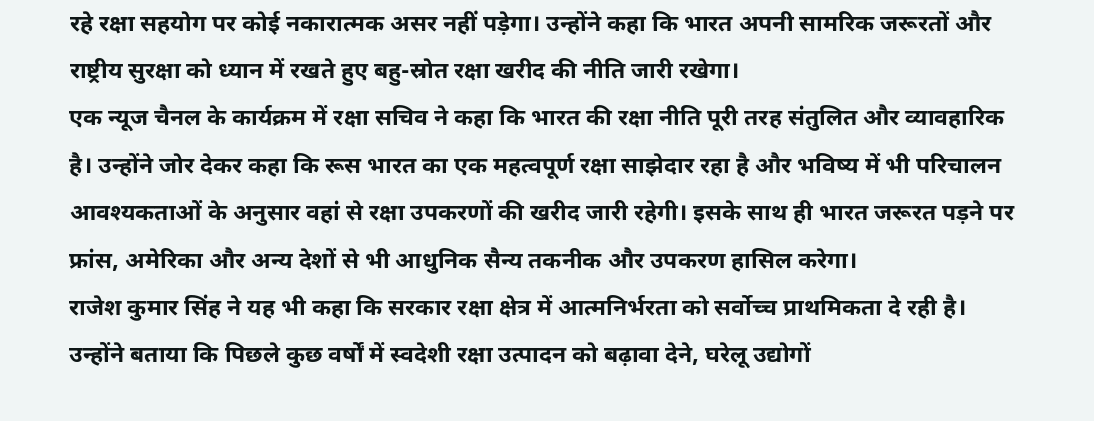रहे रक्षा सहयोग पर कोई नकारात्मक असर नहीं पड़ेगा। उन्होंने कहा कि भारत अपनी सामरिक जरूरतों और राष्ट्रीय सुरक्षा को ध्यान में रखते हुए बहु-स्रोत रक्षा खरीद की नीति जारी रखेगा।
एक न्यूज चैनल के कार्यक्रम में रक्षा सचिव ने कहा कि भारत की रक्षा नीति पूरी तरह संतुलित और व्यावहारिक है। उन्होंने जोर देकर कहा कि रूस भारत का एक महत्वपूर्ण रक्षा साझेदार रहा है और भविष्य में भी परिचालन आवश्यकताओं के अनुसार वहां से रक्षा उपकरणों की खरीद जारी रहेगी। इसके साथ ही भारत जरूरत पड़ने पर फ्रांस, अमेरिका और अन्य देशों से भी आधुनिक सैन्य तकनीक और उपकरण हासिल करेगा।
राजेश कुमार सिंह ने यह भी कहा कि सरकार रक्षा क्षेत्र में आत्मनिर्भरता को सर्वोच्च प्राथमिकता दे रही है। उन्होंने बताया कि पिछले कुछ वर्षों में स्वदेशी रक्षा उत्पादन को बढ़ावा देने, घरेलू उद्योगों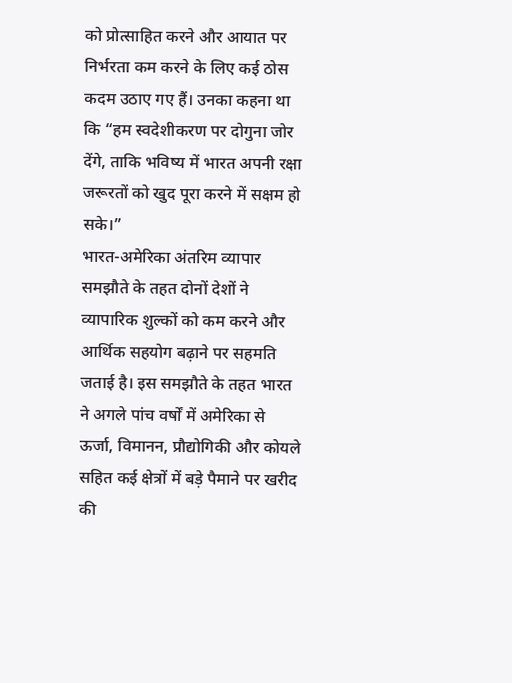को प्रोत्साहित करने और आयात पर निर्भरता कम करने के लिए कई ठोस कदम उठाए गए हैं। उनका कहना था कि “हम स्वदेशीकरण पर दोगुना जोर देंगे, ताकि भविष्य में भारत अपनी रक्षा जरूरतों को खुद पूरा करने में सक्षम हो सके।”
भारत-अमेरिका अंतरिम व्यापार समझौते के तहत दोनों देशों ने व्यापारिक शुल्कों को कम करने और आर्थिक सहयोग बढ़ाने पर सहमति जताई है। इस समझौते के तहत भारत ने अगले पांच वर्षों में अमेरिका से ऊर्जा, विमानन, प्रौद्योगिकी और कोयले सहित कई क्षेत्रों में बड़े पैमाने पर खरीद की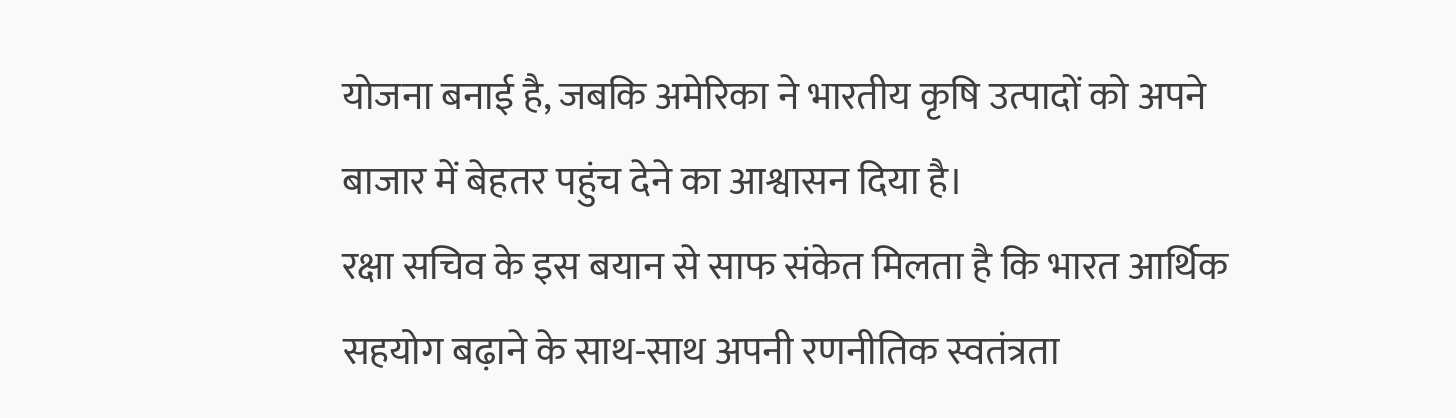योजना बनाई है, जबकि अमेरिका ने भारतीय कृषि उत्पादों को अपने बाजार में बेहतर पहुंच देने का आश्वासन दिया है।
रक्षा सचिव के इस बयान से साफ संकेत मिलता है कि भारत आर्थिक सहयोग बढ़ाने के साथ-साथ अपनी रणनीतिक स्वतंत्रता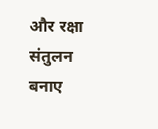और रक्षा संतुलन बनाए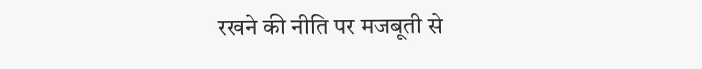रखने की नीति पर मजबूती से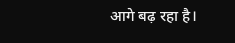आगे बढ़ रहा है।